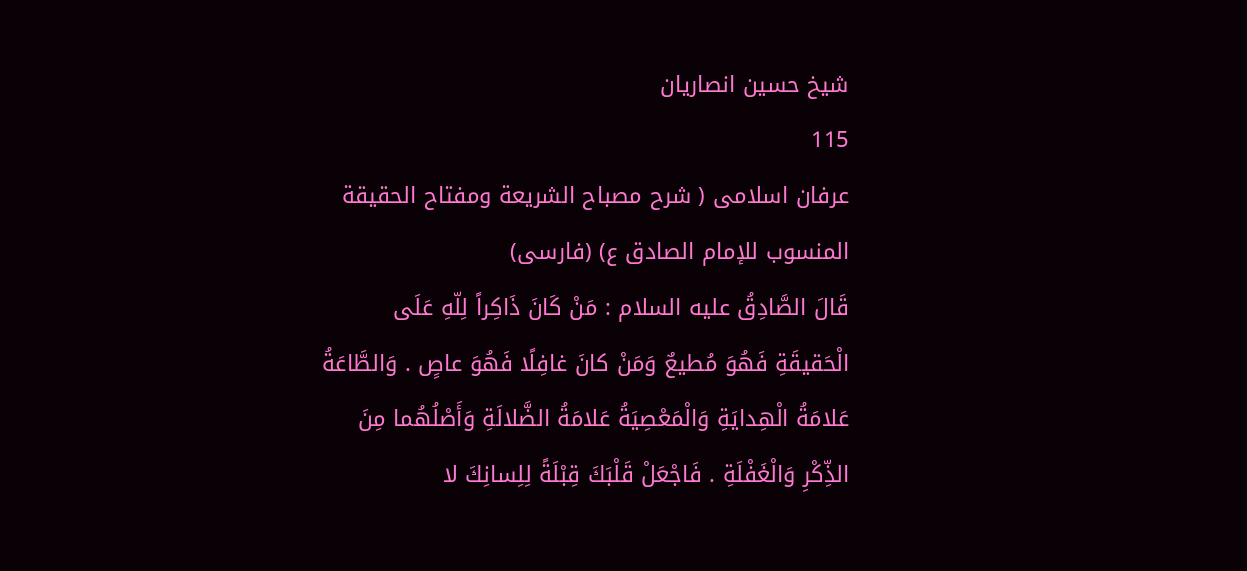شيخ حسين انصاريان
115
عرفان اسلامى ( شرح مصباح الشريعة ومفتاح الحقيقة المنسوب للإمام الصادق ع) (فارسى)
قَالَ الصَّادِقُ عليه السلام : مَنْ كَانَ ذَاكِراً لِلّهِ عَلَى الْحَقيقَةِ فَهُوَ مُطيعٌ وَمَنْ كانَ غافِلًا فَهُوَ عاصٍ . وَالطَّاعَةُ عَلامَةُ الْهِدايَةِ وَالْمَعْصِيَةُ عَلامَةُ الضَّلالَةِ وَأَصْلُهُما مِنَ الذِّكْرِ وَالْغَفْلَةِ . فَاجْعَلْ قَلْبَكَ قِبْلَةً لِلِسانِكَ لا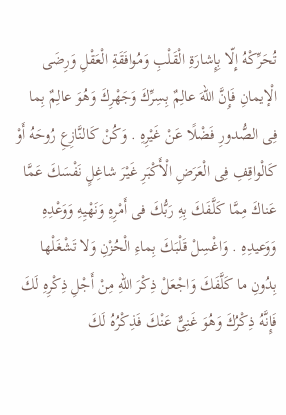تُحَرِّكْهُ إِلّا بِإِشارَةِ الْقَلْبِ وَمُوافَقَةِ الْعَقْلِ وَرِضَى الْإيمانِ فَإِنَّ اللّهَ عالِمٌ بِسِرِّكَ وَجَهْرِكَ وَهُوَ عالِمٌ بِما فِى الصُّدورِ فَضْلًا عَنْ غَيْرِهِ . وَكُنْ كَالنَّازِعِ رُوحَهُ أَوْ كَالْواقِفِ فِى الْعَرَضِ الْأَكْبَرِ غَيْرَ شاغِلٍ نَفْسَكَ عَمَّا عَناكَ مِمَّا كَلَّفَكَ بِهِ رَبُّكَ فى أَمْرِهِ وَنَهْيِهِ وَوَعْدِهِ وَوَعيدِهِ . وَاغْسِلْ قَلْبَكَ بِماءِ الْحُزْنِ وَلا تَشْغَلْها بِدُونِ ما كَلَّفَكَ وَاجْعَلْ ذِكْرَ اللّهِ مِنْ أَجْلِ ذِكْرِهِ لَكَ فَإِنَّهُ ذِكْرُكَ وَهُوَ غَنِىٌّ عَنْكَ فَذِكْرُهُ لَكَ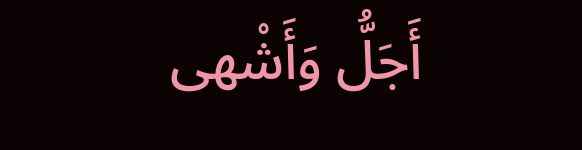أَجَلُّ وَأَشْهى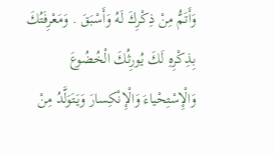وَأَتَمُّ مِنْ ذِكْرِكَ لَهُ وَأَسْبَقَ . وَمَعْرِفَتُكَ بِذِكْرِهِ لَكَ يُورِثُكَ الْخُضُوعَ وَالْإِسْتِحْياءَ وَالْإِنْكِسارَ وَيَتَوَلَّدُ مِنْ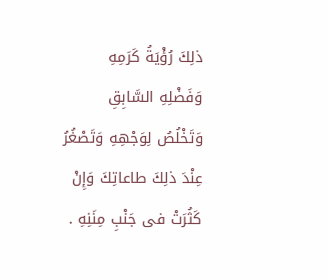ذلِكَ رُؤْيَةُ كَرَمِهِ وَفَضْلِهِ السَّابِقِ وَتَخْلُصُ لِوَجْهِهِ وَتَصْغُرُ عِنْدَ ذلِكَ طاعاتِكَ وَإِنْ كَثُرَتْ فى جَنْبِ مِنَنِهِ .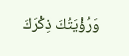وَرُؤْيَتُكَ ذِكْرَكَ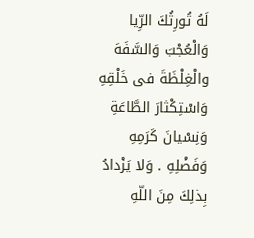لَهُ تُورِثُكَ الرِّيا وَالْعُجْبَ وَالسَّفَهَ والْغِلْظَةَ فى خَلْقِهِ وَاسْتِكْثارَ الطَّاعَةِ وَنِسْيانَ كَرَمِهِ وَفَضْلِهِ . وَلا يَزْدادُ بِذلِكَ مِنَ اللّهِ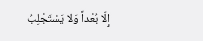إِلّا بُعْداً وَلا يَسْتَجْلِبُ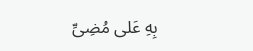بِهِ عَلى مُضِىِّ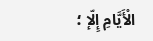الْأَيَّامِ إِلّإ ؛